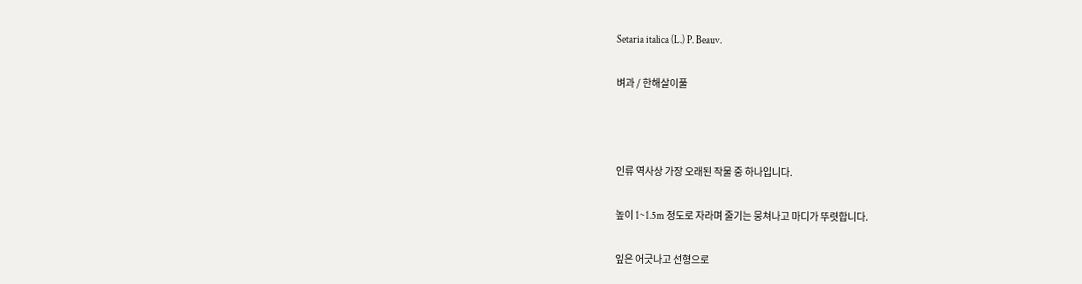Setaria italica (L.) P. Beauv.

벼과 / 한해살이풀



인류 역사상 가장 오래된 작물 중 하나입니다.

높이 1~1.5m 정도로 자라며 줄기는 뭉쳐나고 마디가 뚜렷합니다.

잎은 어긋나고 선형으로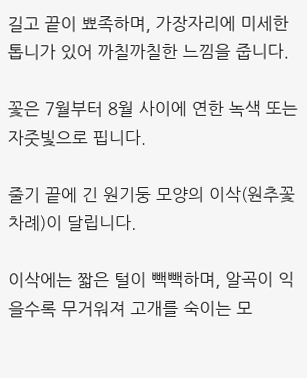길고 끝이 뾰족하며, 가장자리에 미세한 톱니가 있어 까칠까칠한 느낌을 줍니다.

꽃은 7월부터 8월 사이에 연한 녹색 또는 자줏빛으로 핍니다.

줄기 끝에 긴 원기둥 모양의 이삭(원추꽃차례)이 달립니다.

이삭에는 짧은 털이 빽빽하며, 알곡이 익을수록 무거워져 고개를 숙이는 모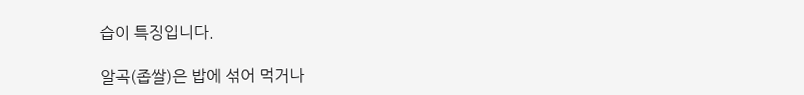습이 특징입니다.

알곡(좁쌀)은 밥에 섞어 먹거나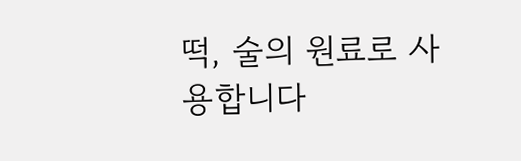떡, 술의 원료로 사용합니다